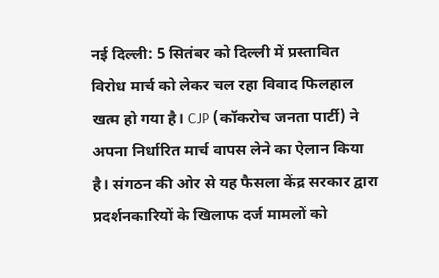नई दिल्ली: 5 सितंबर को दिल्ली में प्रस्तावित विरोध मार्च को लेकर चल रहा विवाद फिलहाल खत्म हो गया है। CJP (कॉकरोच जनता पार्टी) ने अपना निर्धारित मार्च वापस लेने का ऐलान किया है। संगठन की ओर से यह फैसला केंद्र सरकार द्वारा प्रदर्शनकारियों के खिलाफ दर्ज मामलों को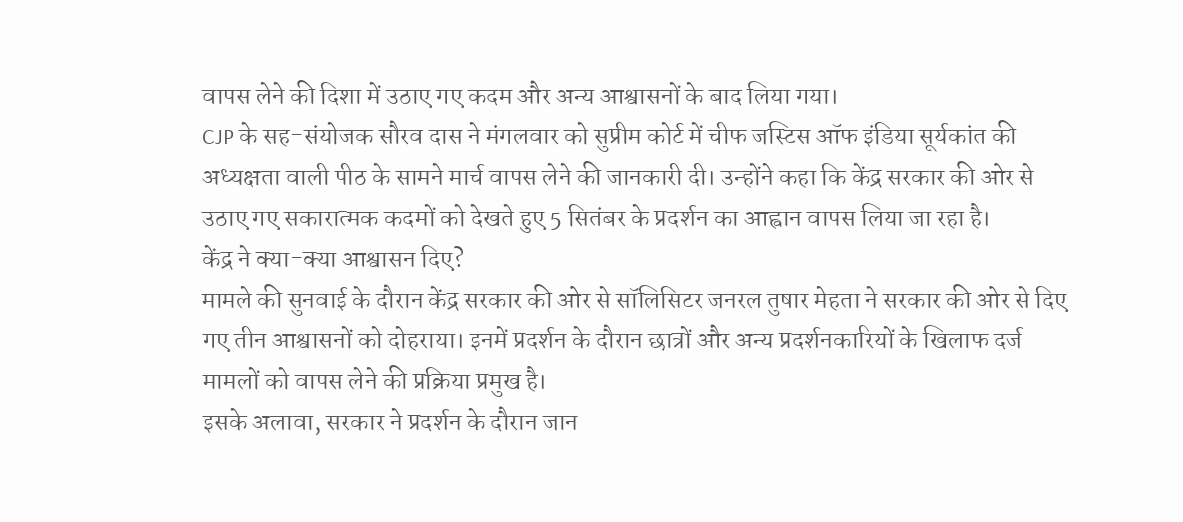वापस लेने की दिशा में उठाए गए कदम और अन्य आश्वासनों के बाद लिया गया।
CJP के सह-संयोजक सौरव दास ने मंगलवार को सुप्रीम कोर्ट में चीफ जस्टिस ऑफ इंडिया सूर्यकांत की अध्यक्षता वाली पीठ के सामने मार्च वापस लेने की जानकारी दी। उन्होंने कहा कि केंद्र सरकार की ओर से उठाए गए सकारात्मक कदमों को देखते हुए 5 सितंबर के प्रदर्शन का आह्वान वापस लिया जा रहा है।
केंद्र ने क्या-क्या आश्वासन दिए?
मामले की सुनवाई के दौरान केंद्र सरकार की ओर से सॉलिसिटर जनरल तुषार मेहता ने सरकार की ओर से दिए गए तीन आश्वासनों को दोहराया। इनमें प्रदर्शन के दौरान छात्रों और अन्य प्रदर्शनकारियों के खिलाफ दर्ज मामलों को वापस लेने की प्रक्रिया प्रमुख है।
इसके अलावा, सरकार ने प्रदर्शन के दौरान जान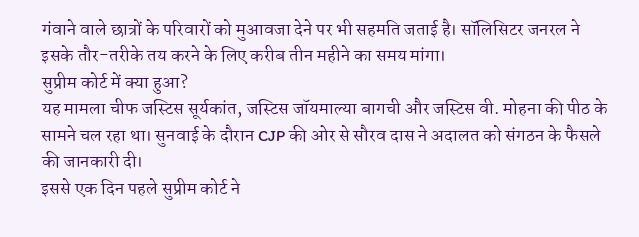गंवाने वाले छात्रों के परिवारों को मुआवजा देने पर भी सहमति जताई है। सॉलिसिटर जनरल ने इसके तौर-तरीके तय करने के लिए करीब तीन महीने का समय मांगा।
सुप्रीम कोर्ट में क्या हुआ?
यह मामला चीफ जस्टिस सूर्यकांत, जस्टिस जॉयमाल्या बागची और जस्टिस वी. मोहना की पीठ के सामने चल रहा था। सुनवाई के दौरान CJP की ओर से सौरव दास ने अदालत को संगठन के फैसले की जानकारी दी।
इससे एक दिन पहले सुप्रीम कोर्ट ने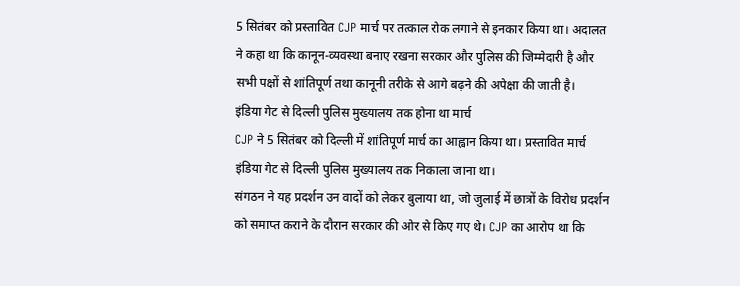5 सितंबर को प्रस्तावित CJP मार्च पर तत्काल रोक लगाने से इनकार किया था। अदालत ने कहा था कि कानून-व्यवस्था बनाए रखना सरकार और पुलिस की जिम्मेदारी है और सभी पक्षों से शांतिपूर्ण तथा कानूनी तरीके से आगे बढ़ने की अपेक्षा की जाती है।
इंडिया गेट से दिल्ली पुलिस मुख्यालय तक होना था मार्च
CJP ने 5 सितंबर को दिल्ली में शांतिपूर्ण मार्च का आह्वान किया था। प्रस्तावित मार्च इंडिया गेट से दिल्ली पुलिस मुख्यालय तक निकाला जाना था।
संगठन ने यह प्रदर्शन उन वादों को लेकर बुलाया था, जो जुलाई में छात्रों के विरोध प्रदर्शन को समाप्त कराने के दौरान सरकार की ओर से किए गए थे। CJP का आरोप था कि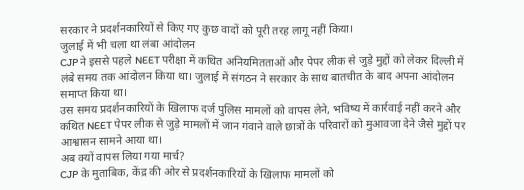सरकार ने प्रदर्शनकारियों से किए गए कुछ वादों को पूरी तरह लागू नहीं किया।
जुलाई में भी चला था लंबा आंदोलन
CJP ने इससे पहले NEET परीक्षा में कथित अनियमितताओं और पेपर लीक से जुड़े मुद्दों को लेकर दिल्ली में लंबे समय तक आंदोलन किया था। जुलाई में संगठन ने सरकार के साथ बातचीत के बाद अपना आंदोलन समाप्त किया था।
उस समय प्रदर्शनकारियों के खिलाफ दर्ज पुलिस मामलों को वापस लेने, भविष्य में कार्रवाई नहीं करने और कथित NEET पेपर लीक से जुड़े मामलों में जान गंवाने वाले छात्रों के परिवारों को मुआवजा देने जैसे मुद्दों पर आश्वासन सामने आया था।
अब क्यों वापस लिया गया मार्च?
CJP के मुताबिक, केंद्र की ओर से प्रदर्शनकारियों के खिलाफ मामलों को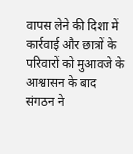वापस लेने की दिशा में कार्रवाई और छात्रों के परिवारों को मुआवजे के आश्वासन के बाद संगठन ने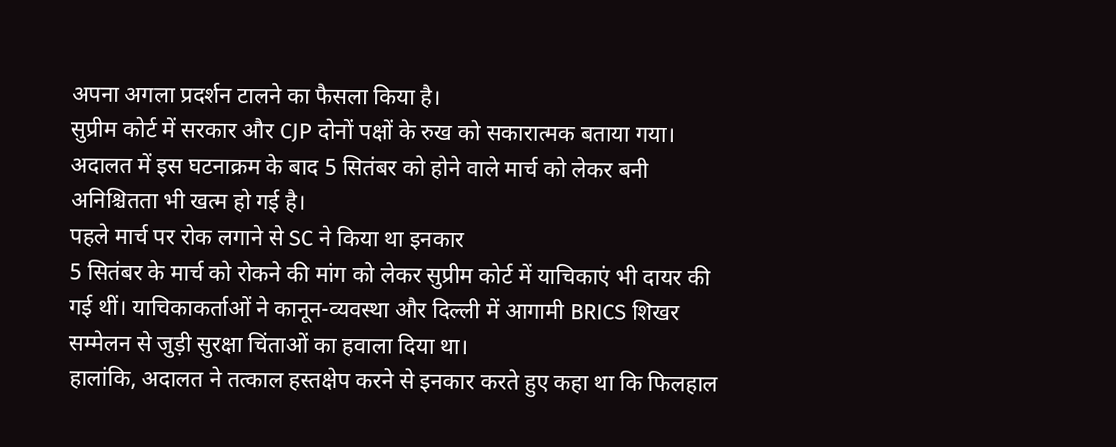अपना अगला प्रदर्शन टालने का फैसला किया है।
सुप्रीम कोर्ट में सरकार और CJP दोनों पक्षों के रुख को सकारात्मक बताया गया। अदालत में इस घटनाक्रम के बाद 5 सितंबर को होने वाले मार्च को लेकर बनी अनिश्चितता भी खत्म हो गई है।
पहले मार्च पर रोक लगाने से SC ने किया था इनकार
5 सितंबर के मार्च को रोकने की मांग को लेकर सुप्रीम कोर्ट में याचिकाएं भी दायर की गई थीं। याचिकाकर्ताओं ने कानून-व्यवस्था और दिल्ली में आगामी BRICS शिखर सम्मेलन से जुड़ी सुरक्षा चिंताओं का हवाला दिया था।
हालांकि, अदालत ने तत्काल हस्तक्षेप करने से इनकार करते हुए कहा था कि फिलहाल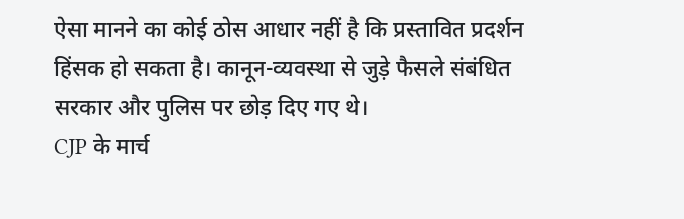ऐसा मानने का कोई ठोस आधार नहीं है कि प्रस्तावित प्रदर्शन हिंसक हो सकता है। कानून-व्यवस्था से जुड़े फैसले संबंधित सरकार और पुलिस पर छोड़ दिए गए थे।
CJP के मार्च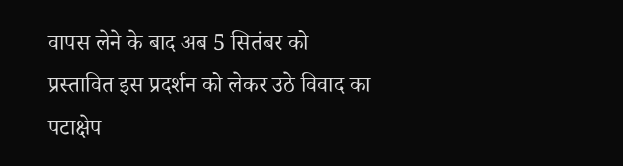वापस लेने के बाद अब 5 सितंबर को प्रस्तावित इस प्रदर्शन को लेकर उठे विवाद का पटाक्षेप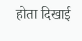होता दिखाई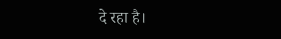दे रहा है।